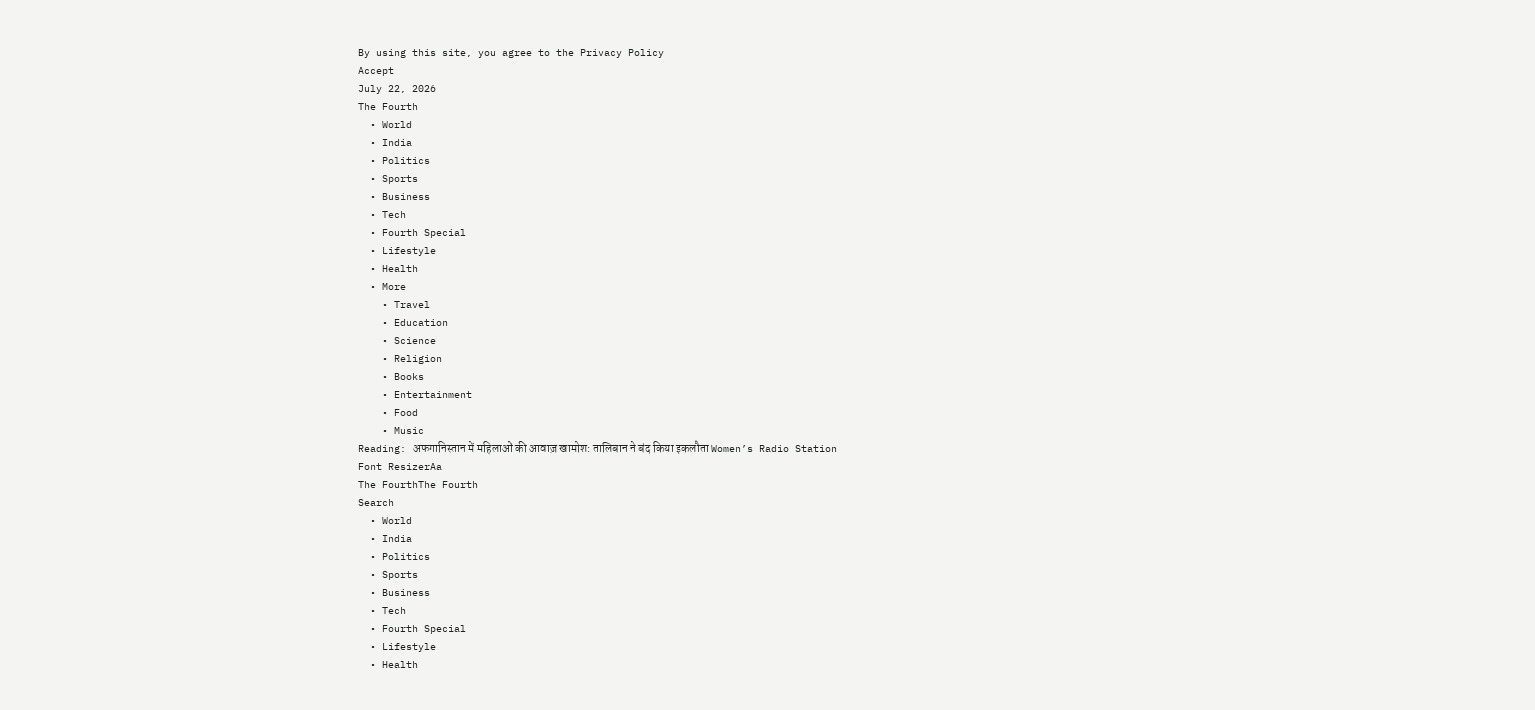By using this site, you agree to the Privacy Policy
Accept
July 22, 2026
The Fourth
  • World
  • India
  • Politics
  • Sports
  • Business
  • Tech
  • Fourth Special
  • Lifestyle
  • Health
  • More
    • Travel
    • Education
    • Science
    • Religion
    • Books
    • Entertainment
    • Food
    • Music
Reading: अफगानिस्तान में महिलाओं की आवाज़ खामोश: तालिबान ने बंद किया इकलौता Women’s Radio Station
Font ResizerAa
The FourthThe Fourth
Search
  • World
  • India
  • Politics
  • Sports
  • Business
  • Tech
  • Fourth Special
  • Lifestyle
  • Health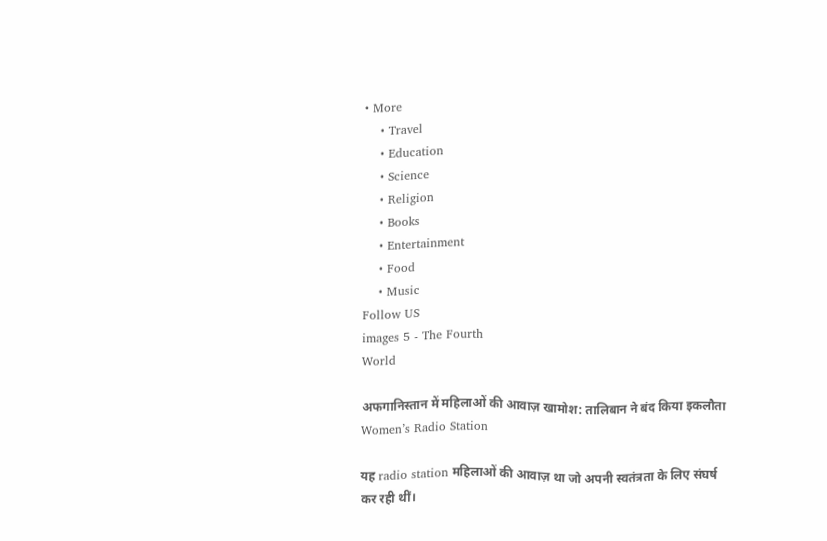• More
    • Travel
    • Education
    • Science
    • Religion
    • Books
    • Entertainment
    • Food
    • Music
Follow US
images 5 - The Fourth
World

अफगानिस्तान में महिलाओं की आवाज़ खामोश: तालिबान ने बंद किया इकलौता Women’s Radio Station

यह radio station महिलाओं की आवाज़ था जो अपनी स्वतंत्रता के लिए संघर्ष कर रही थीं।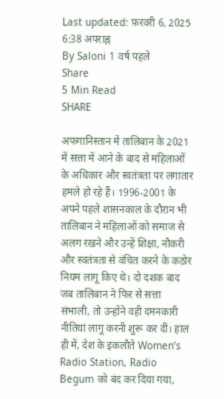Last updated: फ़रवरी 6, 2025 6:38 अपराह्न
By Saloni 1 वर्ष पहले
Share
5 Min Read
SHARE

अफगानिस्तान में तालिबान के 2021 में सत्ता में आने के बाद से महिलाओं के अधिकार और स्वतंत्रता पर लगातार हमले हो रहे हैं। 1996-2001 के अपने पहले शासनकाल के दौरान भी तालिबान ने महिलाओं को समाज से अलग रखने और उन्हें शिक्षा, नौकरी और स्वतंत्रता से वंचित करने के कठोर नियम लागू किए थे। दो दशक बाद जब तालिबान ने फिर से सत्ता संभाली, तो उन्होंने वही दमनकारी नीतियां लागू करनी शुरू कर दीं। हाल ही में, देश के इकलौते Women’s Radio Station, Radio Begum को बंद कर दिया गया,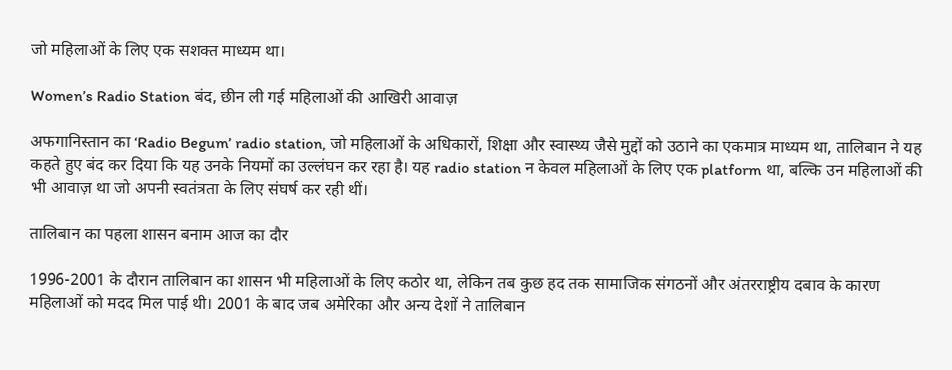जो महिलाओं के लिए एक सशक्त माध्यम था।

Women’s Radio Station बंद, छीन ली गई महिलाओं की आखिरी आवाज़

अफगानिस्तान का ‘Radio Begum’ radio station, जो महिलाओं के अधिकारों, शिक्षा और स्वास्थ्य जैसे मुद्दों को उठाने का एकमात्र माध्यम था, तालिबान ने यह कहते हुए बंद कर दिया कि यह उनके नियमों का उल्लंघन कर रहा है। यह radio station न केवल महिलाओं के लिए एक platform था, बल्कि उन महिलाओं की भी आवाज़ था जो अपनी स्वतंत्रता के लिए संघर्ष कर रही थीं।

तालिबान का पहला शासन बनाम आज का दौर

1996-2001 के दौरान तालिबान का शासन भी महिलाओं के लिए कठोर था, लेकिन तब कुछ हद तक सामाजिक संगठनों और अंतरराष्ट्रीय दबाव के कारण महिलाओं को मदद मिल पाई थी। 2001 के बाद जब अमेरिका और अन्य देशों ने तालिबान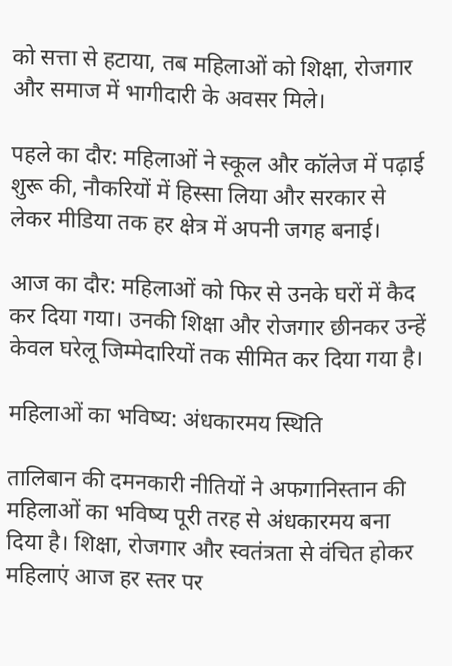को सत्ता से हटाया, तब महिलाओं को शिक्षा, रोजगार और समाज में भागीदारी के अवसर मिले।

पहले का दौर: महिलाओं ने स्कूल और कॉलेज में पढ़ाई शुरू की, नौकरियों में हिस्सा लिया और सरकार से लेकर मीडिया तक हर क्षेत्र में अपनी जगह बनाई।

आज का दौर: महिलाओं को फिर से उनके घरों में कैद कर दिया गया। उनकी शिक्षा और रोजगार छीनकर उन्हें केवल घरेलू जिम्मेदारियों तक सीमित कर दिया गया है।

महिलाओं का भविष्य: अंधकारमय स्थिति

तालिबान की दमनकारी नीतियों ने अफगानिस्तान की महिलाओं का भविष्य पूरी तरह से अंधकारमय बना दिया है। शिक्षा, रोजगार और स्वतंत्रता से वंचित होकर महिलाएं आज हर स्तर पर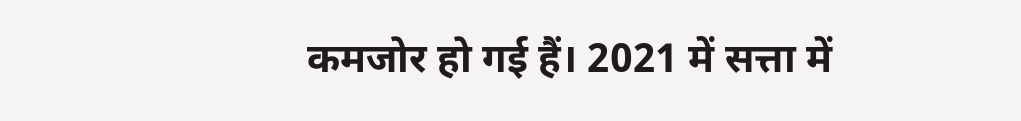कमजोर हो गई हैं। 2021 में सत्ता में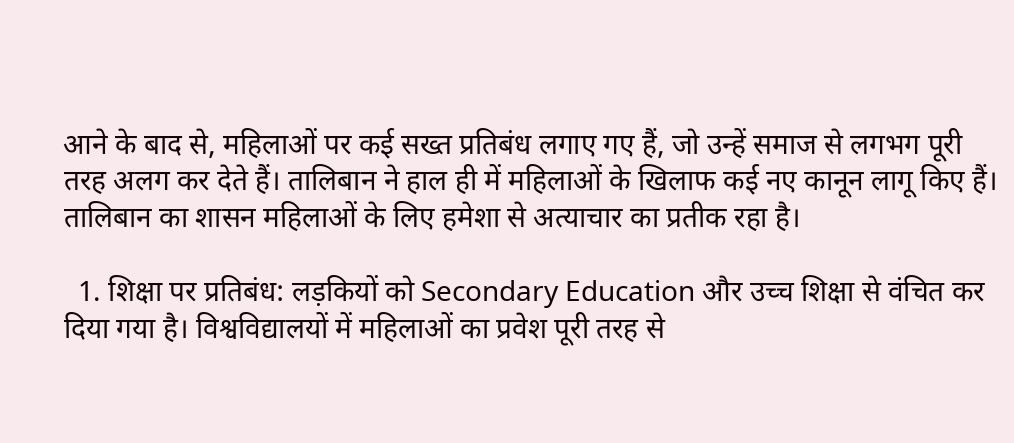आने के बाद से, महिलाओं पर कई सख्त प्रतिबंध लगाए गए हैं, जो उन्हें समाज से लगभग पूरी तरह अलग कर देते हैं। तालिबान ने हाल ही में महिलाओं के खिलाफ कई नए कानून लागू किए हैं। तालिबान का शासन महिलाओं के लिए हमेशा से अत्याचार का प्रतीक रहा है।

  1. शिक्षा पर प्रतिबंध: लड़कियों को Secondary Education और उच्च शिक्षा से वंचित कर दिया गया है। विश्वविद्यालयों में महिलाओं का प्रवेश पूरी तरह से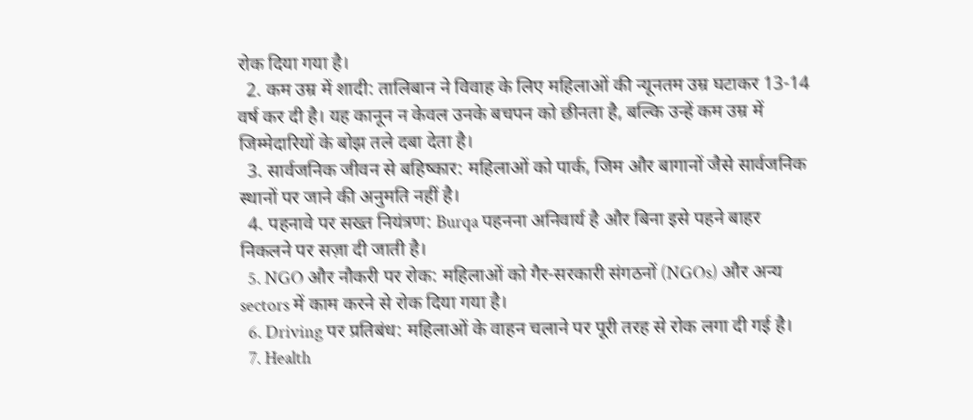रोक दिया गया है।
  2. कम उम्र में शादी: तालिबान ने विवाह के लिए महिलाओं की न्यूनतम उम्र घटाकर 13-14 वर्ष कर दी है। यह कानून न केवल उनके बचपन को छीनता है, बल्कि उन्हें कम उम्र में जिम्मेदारियों के बोझ तले दबा देता है।
  3. सार्वजनिक जीवन से बहिष्कार: महिलाओं को पार्क, जिम और बागानों जैसे सार्वजनिक स्थानों पर जाने की अनुमति नहीं है।
  4. पहनावे पर सख्त नियंत्रण: Burqa पहनना अनिवार्य है और बिना इसे पहने बाहर निकलने पर सज़ा दी जाती है।
  5. NGO और नौकरी पर रोक: महिलाओं को गैर-सरकारी संगठनों (NGOs) और अन्य sectors में काम करने से रोक दिया गया है।
  6. Driving पर प्रतिबंध: महिलाओं के वाहन चलाने पर पूरी तरह से रोक लगा दी गई है।
  7. Health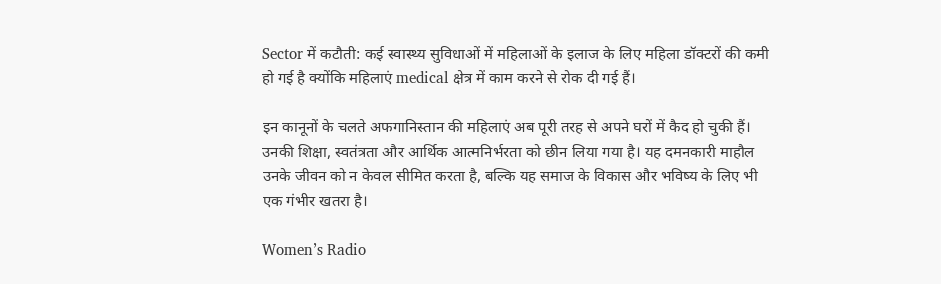Sector में कटौती: कई स्वास्थ्य सुविधाओं में महिलाओं के इलाज के लिए महिला डॉक्टरों की कमी हो गई है क्योंकि महिलाएं medical क्षेत्र में काम करने से रोक दी गई हैं।

इन कानूनों के चलते अफगानिस्तान की महिलाएं अब पूरी तरह से अपने घरों में कैद हो चुकी हैं। उनकी शिक्षा, स्वतंत्रता और आर्थिक आत्मनिर्भरता को छीन लिया गया है। यह दमनकारी माहौल उनके जीवन को न केवल सीमित करता है, बल्कि यह समाज के विकास और भविष्य के लिए भी एक गंभीर खतरा है।

Women’s Radio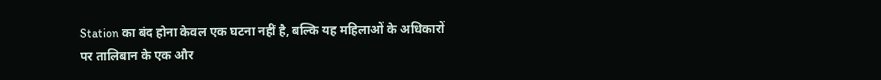Station का बंद होना केवल एक घटना नहीं है, बल्कि यह महिलाओं के अधिकारों पर तालिबान के एक और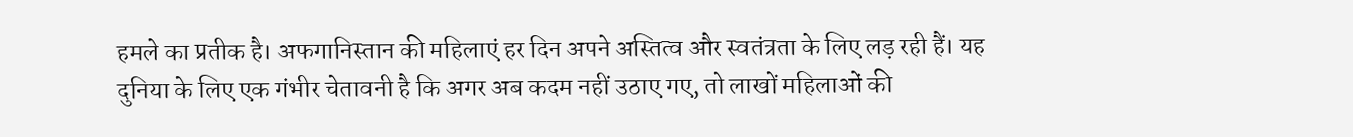हमले का प्रतीक है। अफगानिस्तान की महिलाएं हर दिन अपने अस्तित्व और स्वतंत्रता के लिए लड़ रही हैं। यह दुनिया के लिए एक गंभीर चेतावनी है कि अगर अब कदम नहीं उठाए गए, तो लाखों महिलाओं की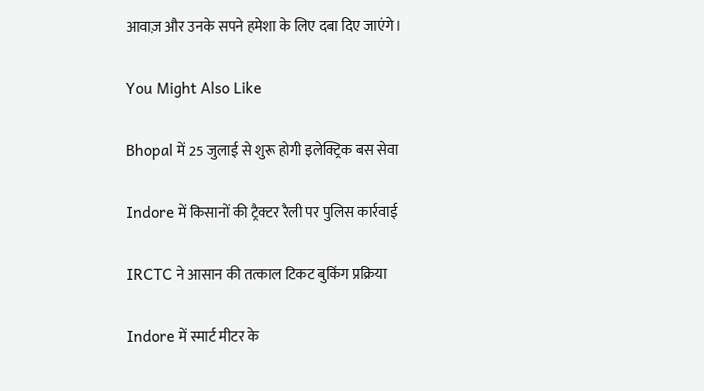आवाज़ और उनके सपने हमेशा के लिए दबा दिए जाएंगे।

You Might Also Like

Bhopal में 25 जुलाई से शुरू होगी इलेक्ट्रिक बस सेवा

Indore में किसानों की ट्रैक्टर रैली पर पुलिस कार्रवाई

IRCTC ने आसान की तत्काल टिकट बुकिंग प्रक्रिया

Indore में स्मार्ट मीटर के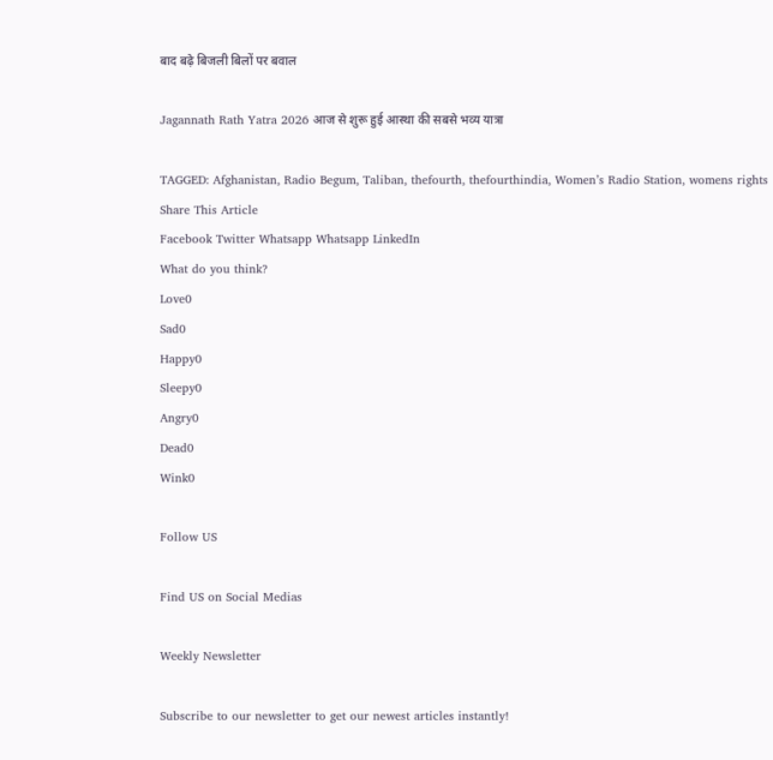बाद बढ़े बिजली बिलों पर बवाल

Jagannath Rath Yatra 2026 आज से शुरू हुई आस्था की सबसे भव्य यात्रा

TAGGED: Afghanistan, Radio Begum, Taliban, thefourth, thefourthindia, Women’s Radio Station, womens rights
Share This Article
Facebook Twitter Whatsapp Whatsapp LinkedIn
What do you think?
Love0
Sad0
Happy0
Sleepy0
Angry0
Dead0
Wink0

Follow US

Find US on Social Medias

Weekly Newsletter

Subscribe to our newsletter to get our newest articles instantly!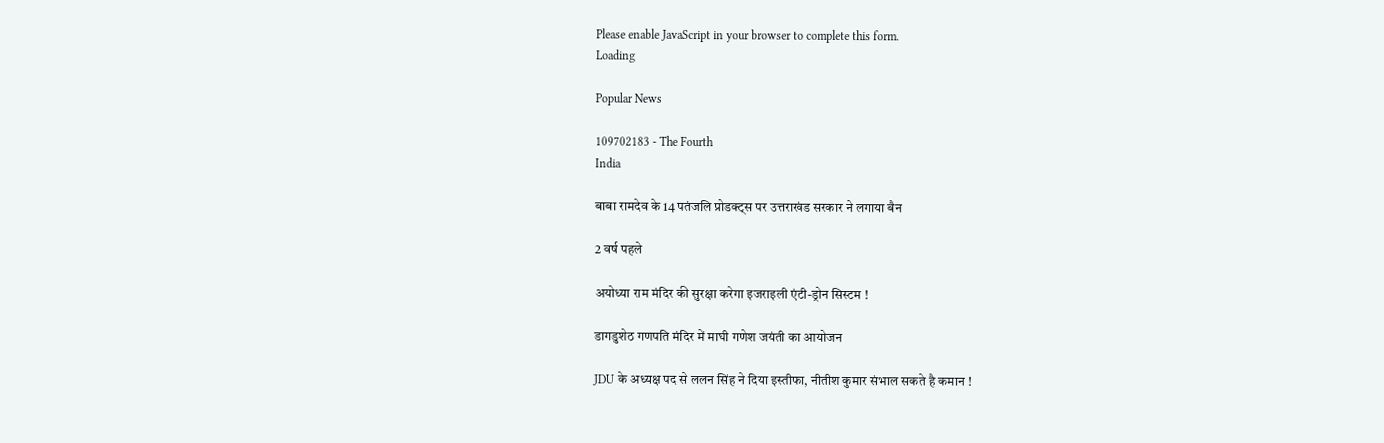Please enable JavaScript in your browser to complete this form.
Loading

Popular News

109702183 - The Fourth
India

बाबा रामदेव के 14 पतंजलि प्रोडक्ट्स पर उत्तराखंड सरकार ने लगाया बैन

2 वर्ष पहले

अयोध्या राम मंदिर की सुरक्षा करेगा इजराइली एंटी-ड्रोन सिस्टम !

डागडुशेठ गणपति मंदिर में माघी गणेश जयंती का आयोजन

JDU के अध्यक्ष पद से ललन सिंह ने दिया इस्तीफा, नीतीश कुमार संभाल सकते है कमान !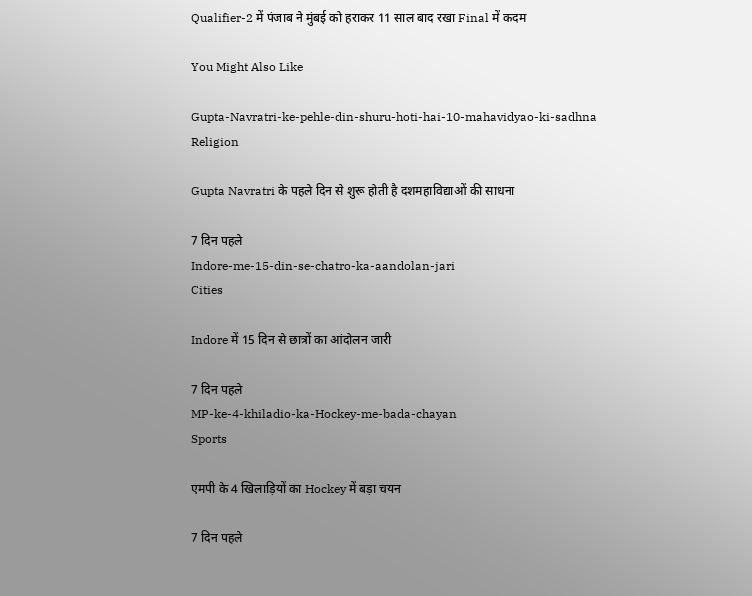Qualifier-2 में पंजाब ने मुंबई को हराकर 11 साल बाद रखा Final में कदम

You Might Also Like

Gupta-Navratri-ke-pehle-din-shuru-hoti-hai-10-mahavidyao-ki-sadhna
Religion

Gupta Navratri के पहले दिन से शुरू होती है दशमहाविद्याओं की साधना

7 दिन पहले
Indore-me-15-din-se-chatro-ka-aandolan-jari
Cities

Indore में 15 दिन से छात्रों का आंदोलन जारी

7 दिन पहले
MP-ke-4-khiladio-ka-Hockey-me-bada-chayan
Sports

एमपी के 4 खिलाड़ियों का Hockey में बड़ा चयन

7 दिन पहले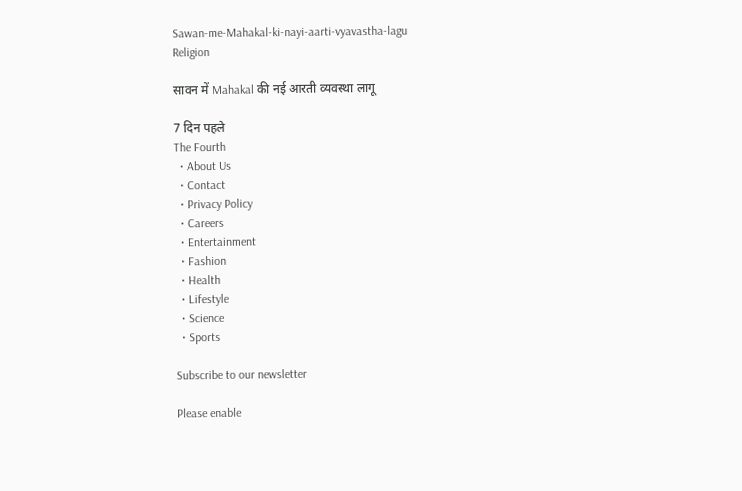Sawan-me-Mahakal-ki-nayi-aarti-vyavastha-lagu
Religion

सावन में Mahakal की नई आरती व्यवस्था लागू

7 दिन पहले
The Fourth
  • About Us
  • Contact
  • Privacy Policy
  • Careers
  • Entertainment
  • Fashion
  • Health
  • Lifestyle
  • Science
  • Sports

Subscribe to our newsletter

Please enable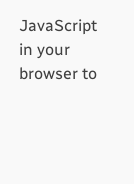JavaScript in your browser to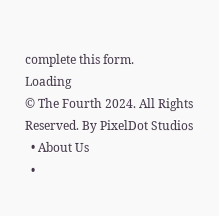complete this form.
Loading
© The Fourth 2024. All Rights Reserved. By PixelDot Studios
  • About Us
  •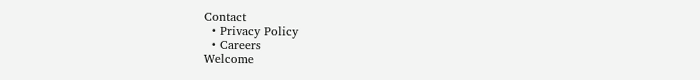Contact
  • Privacy Policy
  • Careers
Welcome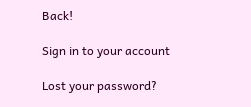Back!

Sign in to your account

Lost your password?